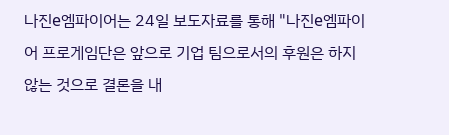나진e엠파이어는 24일 보도자료를 통해 "나진e엠파이어 프로게임단은 앞으로 기업 팀으로서의 후원은 하지 않는 것으로 결론을 내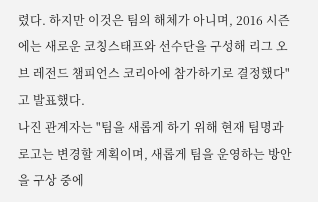렸다. 하지만 이것은 팀의 해체가 아니며, 2016 시즌에는 새로운 코칭스태프와 선수단을 구성해 리그 오브 레전드 챔피언스 코리아에 참가하기로 결정했다"고 발표했다.
나진 관계자는 "팀을 새롭게 하기 위해 현재 팀명과 로고는 변경할 계획이며, 새롭게 팀을 운영하는 방안을 구상 중에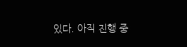있다. 아직 진행 중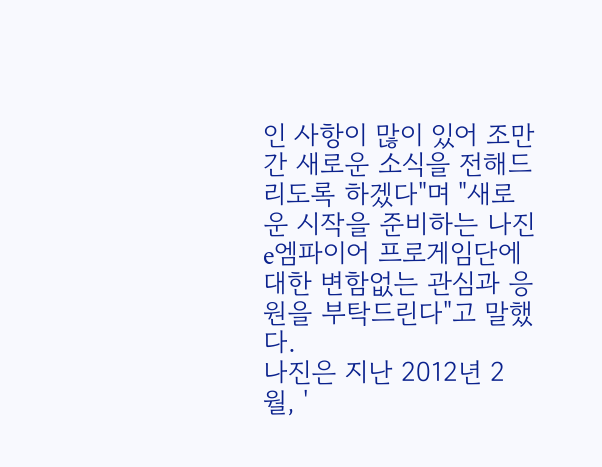인 사항이 많이 있어 조만간 새로운 소식을 전해드리도록 하겠다"며 "새로운 시작을 준비하는 나진e엠파이어 프로게임단에 대한 변함없는 관심과 응원을 부탁드린다"고 말했다.
나진은 지난 2012년 2월, '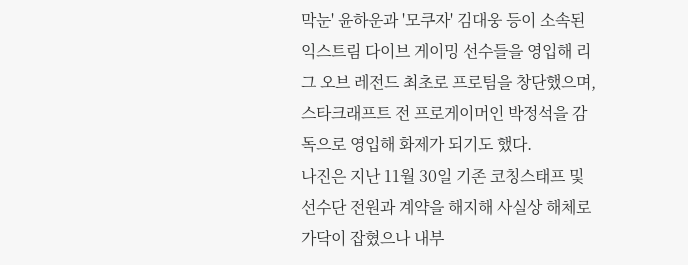막눈' 윤하운과 '모쿠자' 김대웅 등이 소속된 익스트림 다이브 게이밍 선수들을 영입해 리그 오브 레전드 최초로 프로팀을 창단했으며, 스타크래프트 전 프로게이머인 박정석을 감독으로 영입해 화제가 되기도 했다.
나진은 지난 11월 30일 기존 코칭스태프 및 선수단 전원과 계약을 해지해 사실상 해체로 가닥이 잡혔으나 내부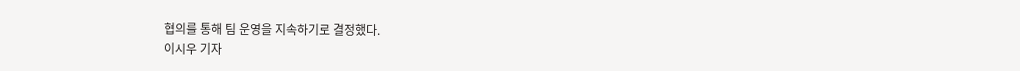협의를 통해 팀 운영을 지속하기로 결정했다.
이시우 기자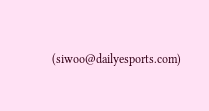(siwoo@dailyesports.com)